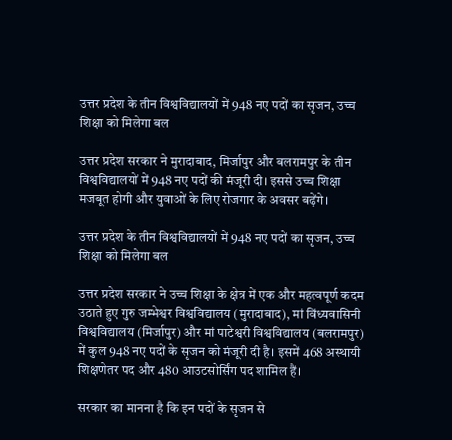उत्तर प्रदेश के तीन विश्वविद्यालयों में 948 नए पदों का सृजन, उच्च शिक्षा को मिलेगा बल

उत्तर प्रदेश सरकार ने मुरादाबाद, मिर्जापुर और बलरामपुर के तीन विश्वविद्यालयों में 948 नए पदों की मंजूरी दी। इससे उच्च शिक्षा मजबूत होगी और युवाओं के लिए रोजगार के अवसर बढ़ेंगे।

उत्तर प्रदेश के तीन विश्वविद्यालयों में 948 नए पदों का सृजन, उच्च शिक्षा को मिलेगा बल

उत्तर प्रदेश सरकार ने उच्च शिक्षा के क्षेत्र में एक और महत्वपूर्ण कदम उठाते हुए गुरु जम्भेश्वर विश्वविद्यालय (मुरादाबाद), मां विंध्यवासिनी विश्वविद्यालय (मिर्जापुर) और मां पाटेश्वरी विश्वविद्यालय (बलरामपुर) में कुल 948 नए पदों के सृजन को मंजूरी दी है। इसमें 468 अस्थायी शिक्षणेतर पद और 480 आउटसोर्सिंग पद शामिल हैं।

सरकार का मानना है कि इन पदों के सृजन से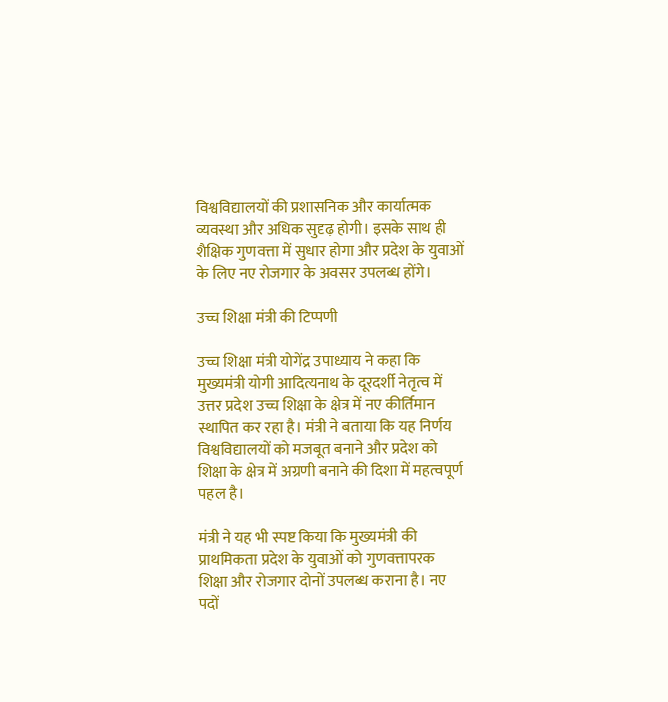विश्वविद्यालयों की प्रशासनिक और कार्यात्मक व्यवस्था और अधिक सुदृढ़ होगी। इसके साथ ही शैक्षिक गुणवत्ता में सुधार होगा और प्रदेश के युवाओं के लिए नए रोजगार के अवसर उपलब्ध होंगे।

उच्च शिक्षा मंत्री की टिप्पणी

उच्च शिक्षा मंत्री योगेंद्र उपाध्याय ने कहा कि मुख्यमंत्री योगी आदित्यनाथ के दूरदर्शी नेतृत्व में उत्तर प्रदेश उच्च शिक्षा के क्षेत्र में नए कीर्तिमान स्थापित कर रहा है। मंत्री ने बताया कि यह निर्णय विश्वविद्यालयों को मजबूत बनाने और प्रदेश को शिक्षा के क्षेत्र में अग्रणी बनाने की दिशा में महत्वपूर्ण पहल है।

मंत्री ने यह भी स्पष्ट किया कि मुख्यमंत्री की प्राथमिकता प्रदेश के युवाओं को गुणवत्तापरक शिक्षा और रोजगार दोनों उपलब्ध कराना है। नए पदों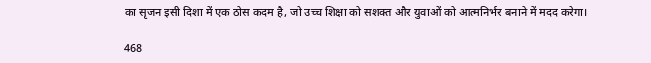का सृजन इसी दिशा में एक ठोस कदम है, जो उच्च शिक्षा को सशक्त और युवाओं को आत्मनिर्भर बनाने में मदद करेगा।

468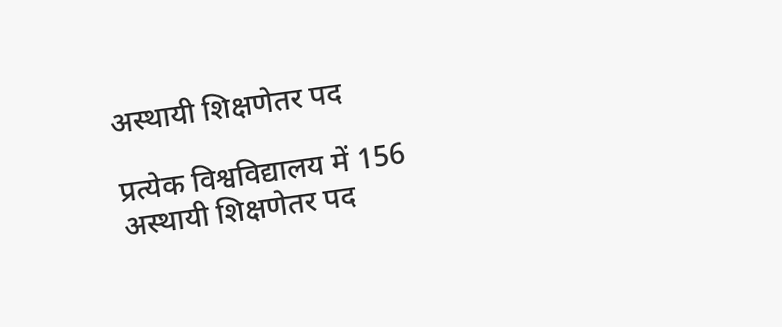अस्थायी शिक्षणेतर पद

प्रत्येक विश्वविद्यालय में 156 अस्थायी शिक्षणेतर पद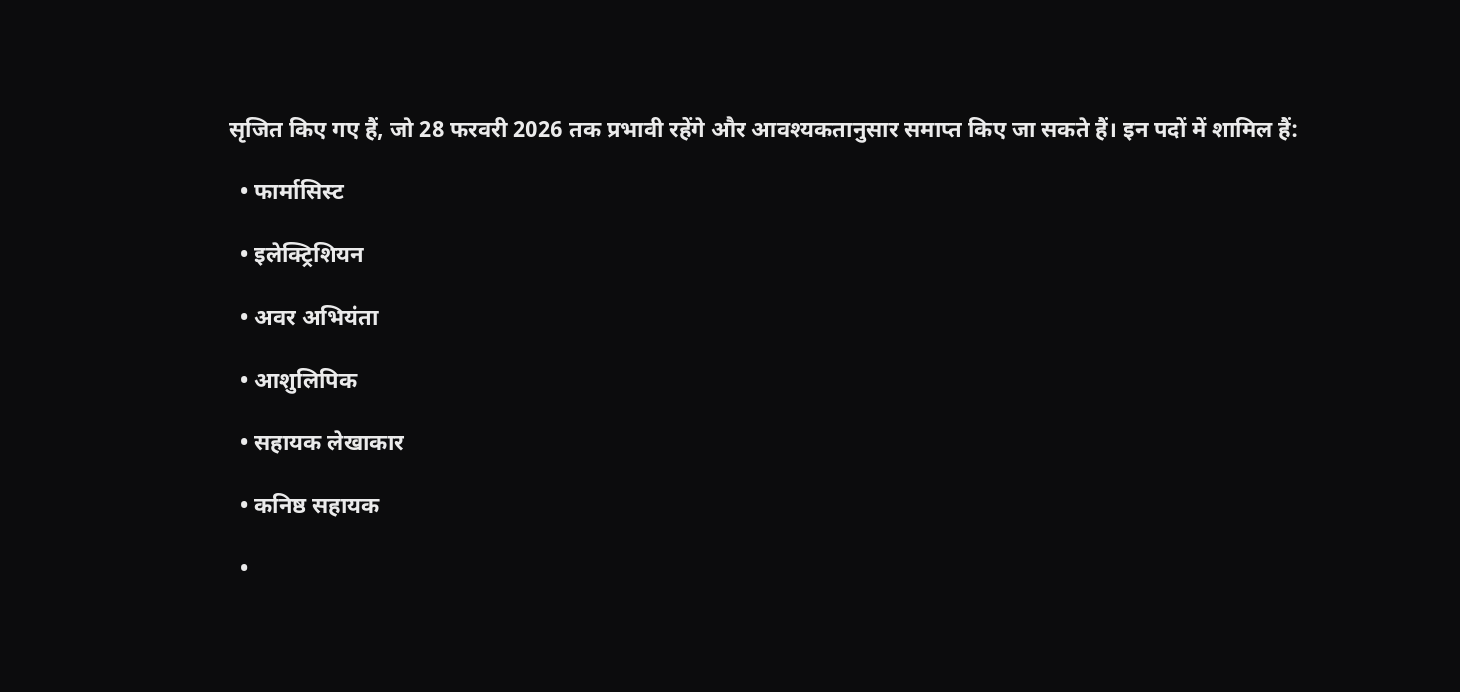सृजित किए गए हैं, जो 28 फरवरी 2026 तक प्रभावी रहेंगे और आवश्यकतानुसार समाप्त किए जा सकते हैं। इन पदों में शामिल हैं:

  • फार्मासिस्ट

  • इलेक्ट्रिशियन

  • अवर अभियंता

  • आशुलिपिक

  • सहायक लेखाकार

  • कनिष्ठ सहायक

  •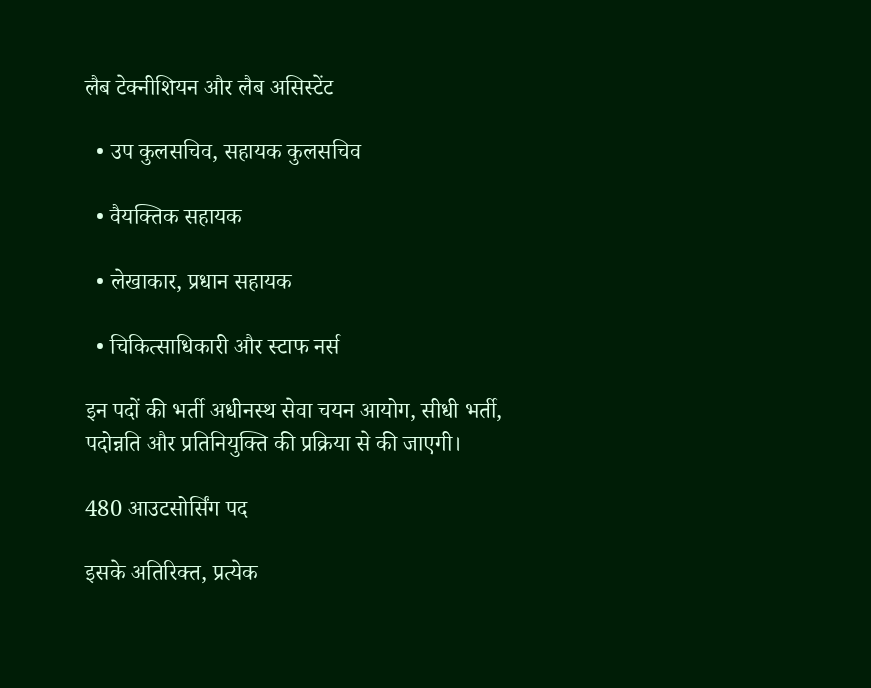लैब टेक्नीशियन और लैब असिस्टेंट

  • उप कुलसचिव, सहायक कुलसचिव

  • वैयक्तिक सहायक

  • लेखाकार, प्रधान सहायक

  • चिकित्साधिकारी और स्टाफ नर्स

इन पदों की भर्ती अधीनस्थ सेवा चयन आयोग, सीधी भर्ती, पदोन्नति और प्रतिनियुक्ति की प्रक्रिया से की जाएगी।

480 आउटसोर्सिंग पद

इसके अतिरिक्त, प्रत्येक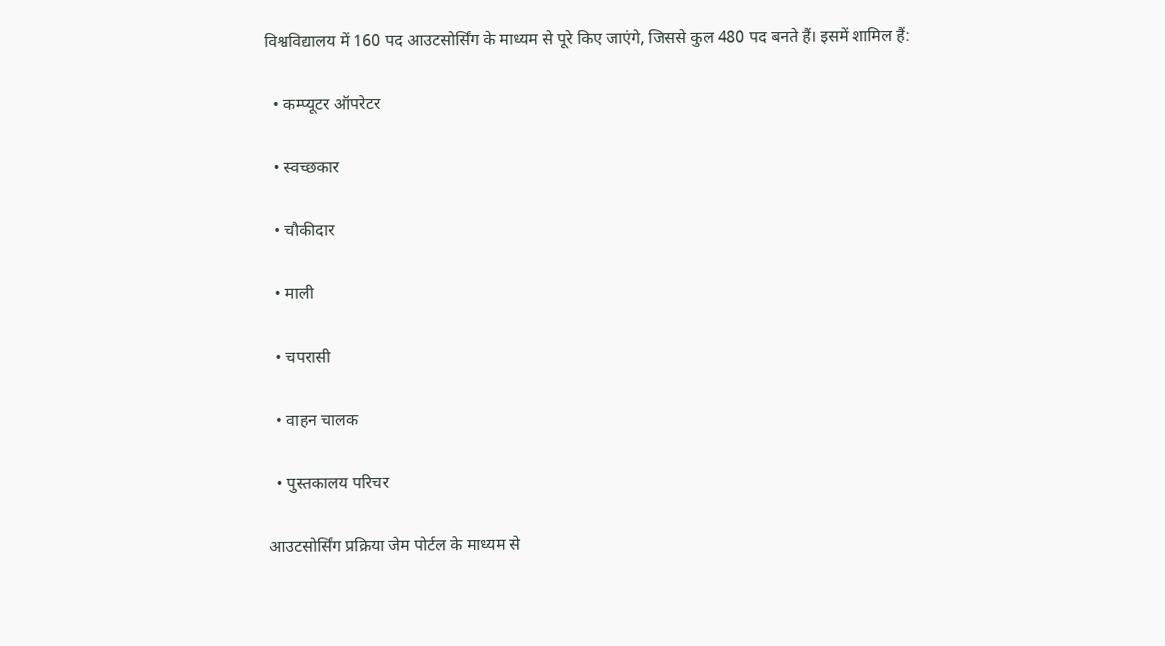विश्वविद्यालय में 160 पद आउटसोर्सिंग के माध्यम से पूरे किए जाएंगे, जिससे कुल 480 पद बनते हैं। इसमें शामिल हैं:

  • कम्प्यूटर ऑपरेटर

  • स्वच्छकार

  • चौकीदार

  • माली

  • चपरासी

  • वाहन चालक

  • पुस्तकालय परिचर

आउटसोर्सिंग प्रक्रिया जेम पोर्टल के माध्यम से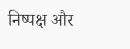निष्पक्ष और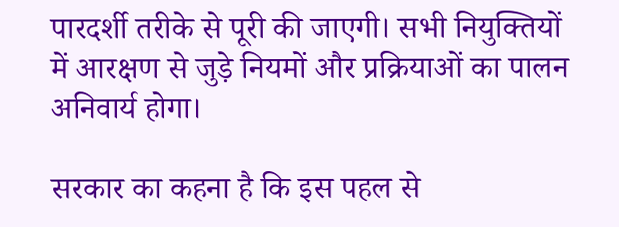पारदर्शी तरीके से पूरी की जाएगी। सभी नियुक्तियों में आरक्षण से जुड़े नियमों और प्रक्रियाओं का पालन अनिवार्य होगा।

सरकार का कहना है कि इस पहल से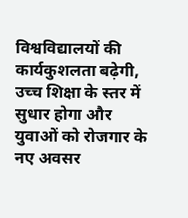विश्वविद्यालयों की कार्यकुशलता बढ़ेगी, उच्च शिक्षा के स्तर में सुधार होगा और युवाओं को रोजगार के नए अवसर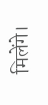मिलेंगे।